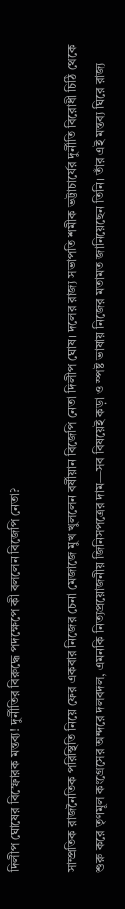দিলীপ ঘোষের বিস্ফোরক মন্তব্য! দুর্নীতির বিরুদ্ধে পদক্ষেপে কী বললেন বিজেপি নেতা?

সাম্প্রতিক রাজনৈতিক পরিস্থিতি নিয়ে ফের একবার নিজের চেনা মেজাজে মুখ খুললেন বর্ষীয়ান বিজেপি নেতা দিলীপ ঘোষ। দলের রাজ্য সভাপতি শমীক ভট্টাচার্যের দুর্নীতি বিরোধী চিঠি থেকে শুরু করে তৃণমূল কংগ্রেসের অন্দরে দলবদল, এমনকি নিত্যপ্রয়োজনীয় জিনিসপত্রের দাম—সব বিষয়েই কড়া ও স্পষ্ট ভাষায় নিজের মতামত জানিয়েছেন তিনি। তাঁর এই মন্তব্য ঘিরে রাজ্য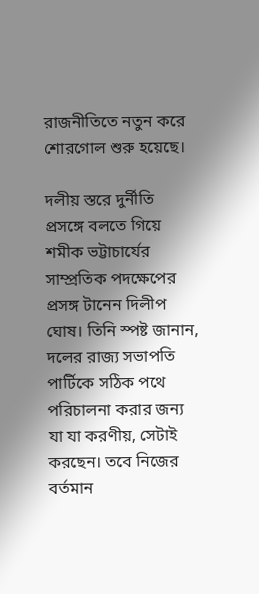রাজনীতিতে নতুন করে শোরগোল শুরু হয়েছে।

দলীয় স্তরে দুর্নীতি প্রসঙ্গে বলতে গিয়ে শমীক ভট্টাচার্যের সাম্প্রতিক পদক্ষেপের প্রসঙ্গ টানেন দিলীপ ঘোষ। তিনি স্পষ্ট জানান, দলের রাজ্য সভাপতি পার্টিকে সঠিক পথে পরিচালনা করার জন্য যা যা করণীয়, সেটাই করছেন। তবে নিজের বর্তমান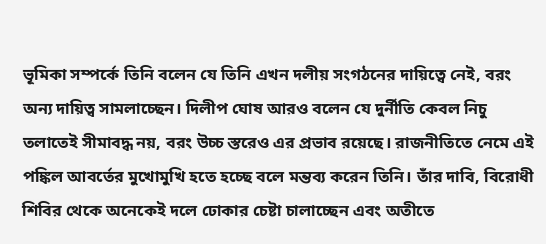ভূমিকা সম্পর্কে তিনি বলেন যে তিনি এখন দলীয় সংগঠনের দায়িত্বে নেই, বরং অন্য দায়িত্ব সামলাচ্ছেন। দিলীপ ঘোষ আরও বলেন যে দুর্নীতি কেবল নিচু তলাতেই সীমাবদ্ধ নয়, বরং উচ্চ স্তরেও এর প্রভাব রয়েছে। রাজনীতিতে নেমে এই পঙ্কিল আবর্তের মুখোমুখি হতে হচ্ছে বলে মন্তব্য করেন তিনি। তাঁর দাবি, বিরোধী শিবির থেকে অনেকেই দলে ঢোকার চেষ্টা চালাচ্ছেন এবং অতীতে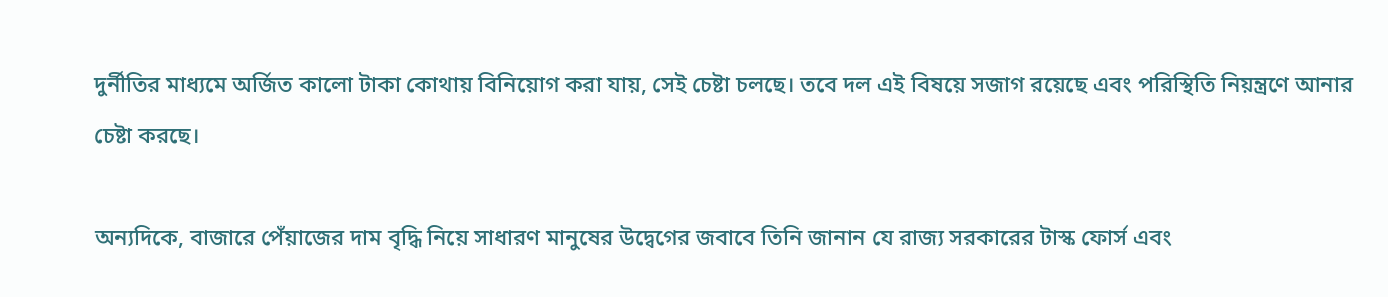দুর্নীতির মাধ্যমে অর্জিত কালো টাকা কোথায় বিনিয়োগ করা যায়, সেই চেষ্টা চলছে। তবে দল এই বিষয়ে সজাগ রয়েছে এবং পরিস্থিতি নিয়ন্ত্রণে আনার চেষ্টা করছে।

অন্যদিকে, বাজারে পেঁয়াজের দাম বৃদ্ধি নিয়ে সাধারণ মানুষের উদ্বেগের জবাবে তিনি জানান যে রাজ্য সরকারের টাস্ক ফোর্স এবং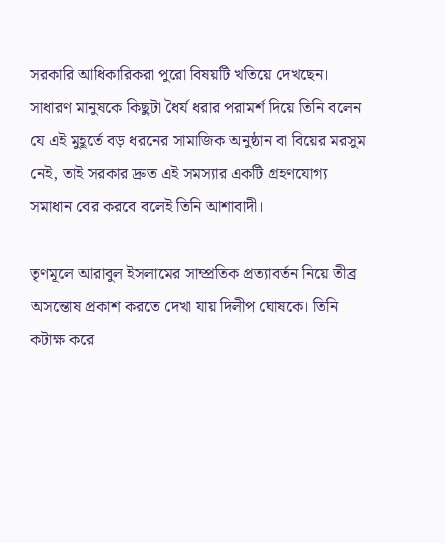সরকারি আধিকারিকরা পুরো বিষয়টি খতিয়ে দেখছেন। সাধারণ মানুষকে কিছুটা ধৈর্য ধরার পরামর্শ দিয়ে তিনি বলেন যে এই মুহূর্তে বড় ধরনের সামাজিক অনুষ্ঠান বা বিয়ের মরসুম নেই, তাই সরকার দ্রুত এই সমস্যার একটি গ্রহণযোগ্য সমাধান বের করবে বলেই তিনি আশাবাদী।

তৃণমূলে আরাবুল ইসলামের সাম্প্রতিক প্রত্যাবর্তন নিয়ে তীব্র অসন্তোষ প্রকাশ করতে দেখা যায় দিলীপ ঘোষকে। তিনি কটাক্ষ করে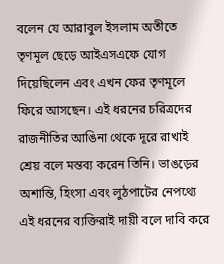বলেন যে আরাবুল ইসলাম অতীতে তৃণমূল ছেড়ে আইএসএফে যোগ দিয়েছিলেন এবং এখন ফের তৃণমূলে ফিরে আসছেন। এই ধরনের চরিত্রদের রাজনীতির আঙিনা থেকে দূরে রাখাই শ্রেয় বলে মন্তব্য করেন তিনি। ভাঙড়ের অশান্তি, হিংসা এবং লুঠপাটের নেপথ্যে এই ধরনের ব্যক্তিরাই দায়ী বলে দাবি করে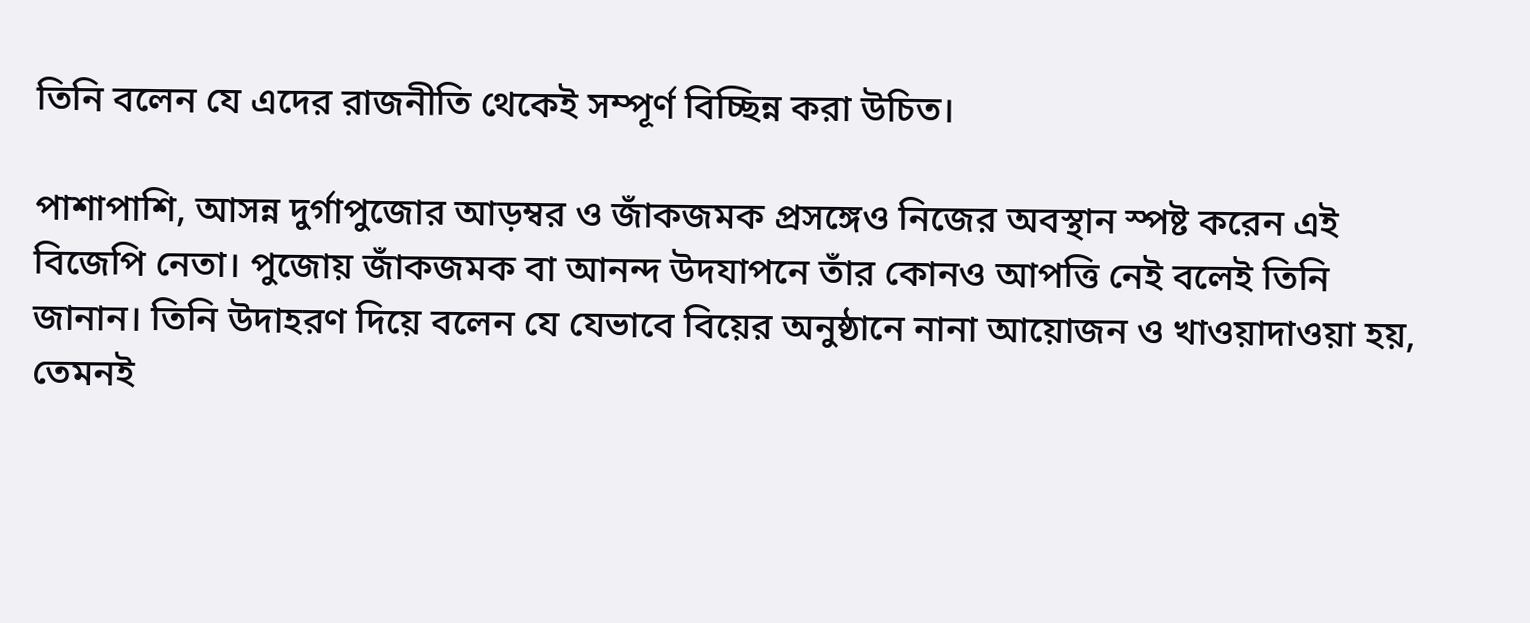তিনি বলেন যে এদের রাজনীতি থেকেই সম্পূর্ণ বিচ্ছিন্ন করা উচিত।

পাশাপাশি, আসন্ন দুর্গাপুজোর আড়ম্বর ও জাঁকজমক প্রসঙ্গেও নিজের অবস্থান স্পষ্ট করেন এই বিজেপি নেতা। পুজোয় জাঁকজমক বা আনন্দ উদযাপনে তাঁর কোনও আপত্তি নেই বলেই তিনি জানান। তিনি উদাহরণ দিয়ে বলেন যে যেভাবে বিয়ের অনুষ্ঠানে নানা আয়োজন ও খাওয়াদাওয়া হয়, তেমনই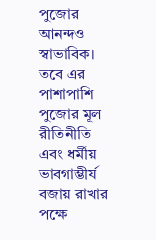পুজোর আনন্দও স্বাভাবিক। তবে এর পাশাপাশি পুজোর মূল রীতিনীতি এবং ধর্মীয় ভাবগাম্ভীর্য বজায় রাখার পক্ষে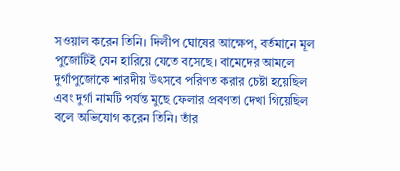সওয়াল করেন তিনি। দিলীপ ঘোষের আক্ষেপ, বর্তমানে মূল পুজোটিই যেন হারিয়ে যেতে বসেছে। বামেদের আমলে দুর্গাপুজোকে শারদীয় উৎসবে পরিণত করার চেষ্টা হয়েছিল এবং দুর্গা নামটি পর্যন্ত মুছে ফেলার প্রবণতা দেখা গিয়েছিল বলে অভিযোগ করেন তিনি। তাঁর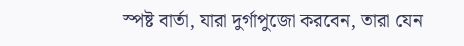স্পষ্ট বার্তা, যারা দুর্গাপুজো করবেন, তারা যেন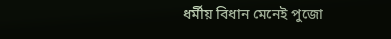ধর্মীয় বিধান মেনেই পুজো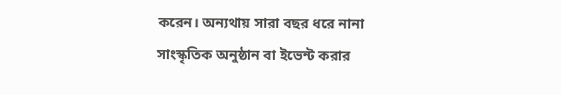করেন। অন্যথায় সারা বছর ধরে নানা সাংস্কৃতিক অনুষ্ঠান বা ইভেন্ট করার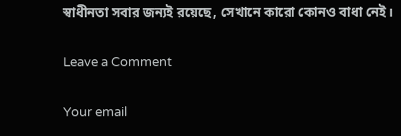স্বাধীনতা সবার জন্যই রয়েছে, সেখানে কারো কোনও বাধা নেই।

Leave a Comment

Your email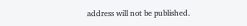address will not be published.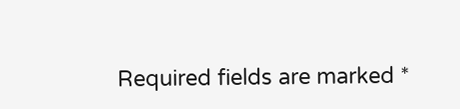Required fields are marked *